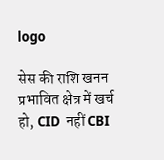logo

सेस की राशि खनन प्रभावित क्षेत्र में खर्च हो, CID  नहीं CBI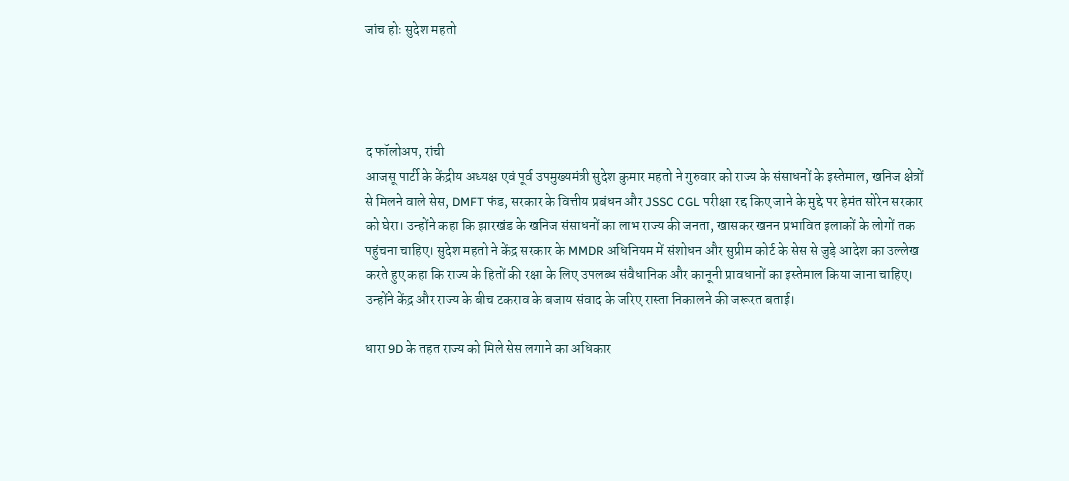जांच होः सुदेश महतो




द फॉलोअप, रांची
आजसू पार्टी के केंद्रीय अध्यक्ष एवं पूर्व उपमुख्यमंत्री सुदेश कुमार महतो ने गुरुवार को राज्य के संसाधनों के इस्तेमाल, खनिज क्षेत्रों से मिलने वाले सेस, DMFT फंड, सरकार के वित्तीय प्रबंधन और JSSC CGL परीक्षा रद्द किए जाने के मुद्दे पर हेमंत सोरेन सरकार को घेरा। उन्होंने कहा कि झारखंड के खनिज संसाधनों का लाभ राज्य की जनता, खासकर खनन प्रभावित इलाकों के लोगों तक पहुंचना चाहिए। सुदेश महतो ने केंद्र सरकार के MMDR अधिनियम में संशोधन और सुप्रीम कोर्ट के सेस से जुड़े आदेश का उल्लेख करते हुए कहा कि राज्य के हितों की रक्षा के लिए उपलब्ध संवैधानिक और कानूनी प्रावधानों का इस्तेमाल किया जाना चाहिए। उन्होंने केंद्र और राज्य के बीच टकराव के बजाय संवाद के जरिए रास्ता निकालने की जरूरत बताई।

धारा 9D के तहत राज्य को मिले सेस लगाने का अधिकार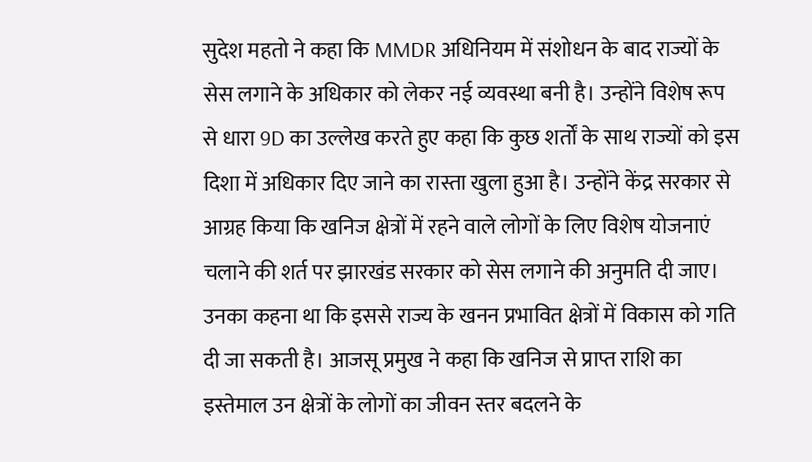सुदेश महतो ने कहा कि MMDR अधिनियम में संशोधन के बाद राज्यों के सेस लगाने के अधिकार को लेकर नई व्यवस्था बनी है। उन्होंने विशेष रूप से धारा 9D का उल्लेख करते हुए कहा कि कुछ शर्तों के साथ राज्यों को इस दिशा में अधिकार दिए जाने का रास्ता खुला हुआ है। उन्होंने केंद्र सरकार से आग्रह किया कि खनिज क्षेत्रों में रहने वाले लोगों के लिए विशेष योजनाएं चलाने की शर्त पर झारखंड सरकार को सेस लगाने की अनुमति दी जाए। उनका कहना था कि इससे राज्य के खनन प्रभावित क्षेत्रों में विकास को गति दी जा सकती है। आजसू प्रमुख ने कहा कि खनिज से प्राप्त राशि का इस्तेमाल उन क्षेत्रों के लोगों का जीवन स्तर बदलने के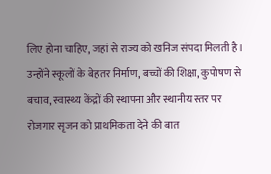लिए होना चाहिए, जहां से राज्य को खनिज संपदा मिलती है। उन्होंने स्कूलों के बेहतर निर्माण, बच्चों की शिक्षा, कुपोषण से बचाव, स्वास्थ्य केंद्रों की स्थापना और स्थानीय स्तर पर रोजगार सृजन को प्राथमिकता देने की बात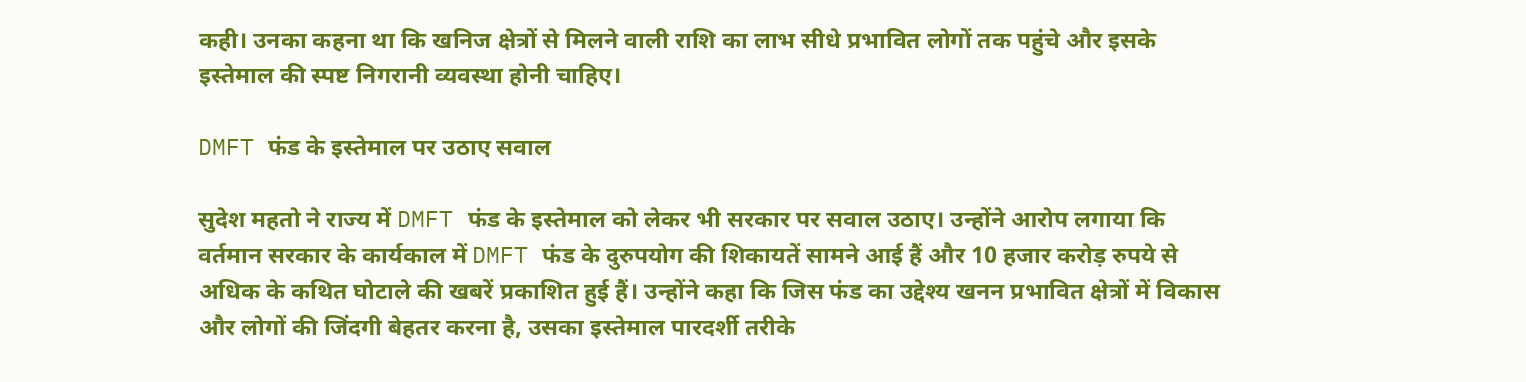कही। उनका कहना था कि खनिज क्षेत्रों से मिलने वाली राशि का लाभ सीधे प्रभावित लोगों तक पहुंचे और इसके इस्तेमाल की स्पष्ट निगरानी व्यवस्था होनी चाहिए।

DMFT फंड के इस्तेमाल पर उठाए सवाल

सुदेश महतो ने राज्य में DMFT फंड के इस्तेमाल को लेकर भी सरकार पर सवाल उठाए। उन्होंने आरोप लगाया कि वर्तमान सरकार के कार्यकाल में DMFT फंड के दुरुपयोग की शिकायतें सामने आई हैं और 10 हजार करोड़ रुपये से अधिक के कथित घोटाले की खबरें प्रकाशित हुई हैं। उन्होंने कहा कि जिस फंड का उद्देश्य खनन प्रभावित क्षेत्रों में विकास और लोगों की जिंदगी बेहतर करना है, उसका इस्तेमाल पारदर्शी तरीके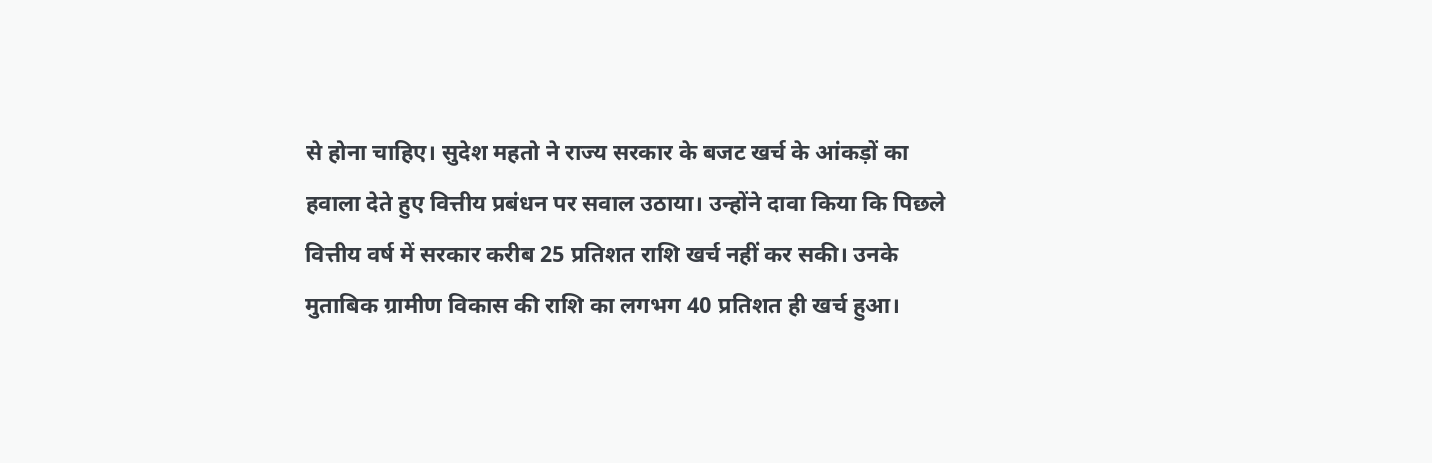से होना चाहिए। सुदेश महतो ने राज्य सरकार के बजट खर्च के आंकड़ों का हवाला देते हुए वित्तीय प्रबंधन पर सवाल उठाया। उन्होंने दावा किया कि पिछले वित्तीय वर्ष में सरकार करीब 25 प्रतिशत राशि खर्च नहीं कर सकी। उनके मुताबिक ग्रामीण विकास की राशि का लगभग 40 प्रतिशत ही खर्च हुआ।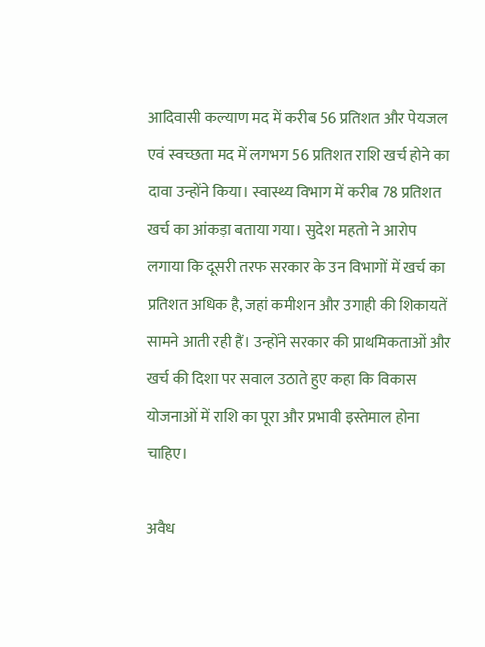आदिवासी कल्याण मद में करीब 56 प्रतिशत और पेयजल एवं स्वच्छता मद में लगभग 56 प्रतिशत राशि खर्च होने का दावा उन्होंने किया। स्वास्थ्य विभाग में करीब 78 प्रतिशत खर्च का आंकड़ा बताया गया। सुदेश महतो ने आरोप लगाया कि दूसरी तरफ सरकार के उन विभागों में खर्च का प्रतिशत अधिक है, जहां कमीशन और उगाही की शिकायतें सामने आती रही हैं। उन्होंने सरकार की प्राथमिकताओं और खर्च की दिशा पर सवाल उठाते हुए कहा कि विकास योजनाओं में राशि का पूरा और प्रभावी इस्तेमाल होना चाहिए।

अवैध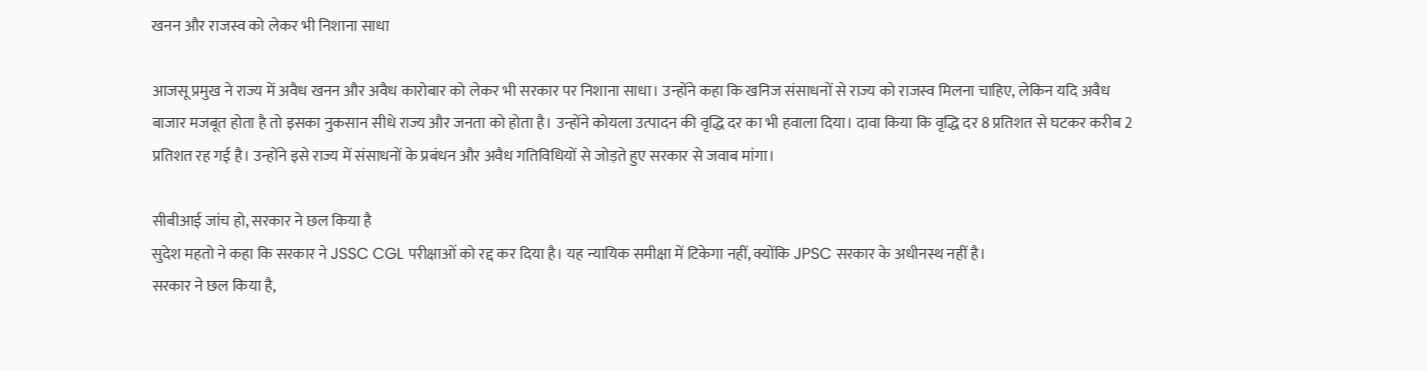खनन और राजस्व को लेकर भी निशाना साधा

आजसू प्रमुख ने राज्य में अवैध खनन और अवैध कारोबार को लेकर भी सरकार पर निशाना साधा। उन्होंने कहा कि खनिज संसाधनों से राज्य को राजस्व मिलना चाहिए, लेकिन यदि अवैध बाजार मजबूत होता है तो इसका नुकसान सीधे राज्य और जनता को होता है। उन्होंने कोयला उत्पादन की वृद्धि दर का भी हवाला दिया। दावा किया कि वृद्धि दर 8 प्रतिशत से घटकर करीब 2 प्रतिशत रह गई है। उन्होंने इसे राज्य में संसाधनों के प्रबंधन और अवैध गतिविधियों से जोड़ते हुए सरकार से जवाब मांगा।

सीबीआई जांच हो, सरकार ने छल किया है
सुदेश महतो ने कहा कि सरकार ने JSSC CGL परीक्षाओं को रद्द कर दिया है। यह न्यायिक समीक्षा में टिकेगा नहीं, क्योंकि JPSC सरकार के अधीनस्थ नहीं है।
सरकार ने छल किया है,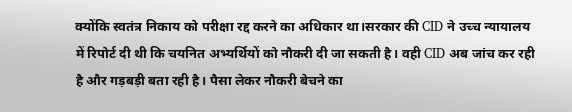क्योंकि स्वतंत्र निकाय को परीक्षा रद्द करने का अधिकार था।सरकार की CID ने उच्च न्यायालय में रिपोर्ट दी थी कि चयनित अभ्यर्थियों को नौकरी दी जा सकती है। वही CID अब जांच कर रही है और गड़बड़ी बता रही है। पैसा लेकर नौकरी बेचने का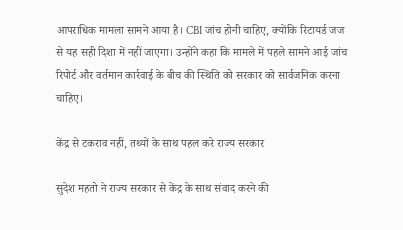आपराधिक मामला सामने आया है। CBI जांच होनी चाहिए, क्योंकि रिटायर्ड जज से यह सही दिशा में नहीं जाएगा। उन्होंने कहा कि मामले में पहले सामने आई जांच रिपोर्ट और वर्तमान कार्रवाई के बीच की स्थिति को सरकार को सार्वजनिक करना चाहिए।

केंद्र से टकराव नहीं, तथ्यों के साथ पहल करे राज्य सरकार

सुदेश महतो ने राज्य सरकार से केंद्र के साथ संवाद करने की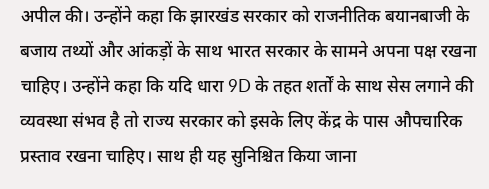अपील की। उन्होंने कहा कि झारखंड सरकार को राजनीतिक बयानबाजी के बजाय तथ्यों और आंकड़ों के साथ भारत सरकार के सामने अपना पक्ष रखना चाहिए। उन्होंने कहा कि यदि धारा 9D के तहत शर्तों के साथ सेस लगाने की व्यवस्था संभव है तो राज्य सरकार को इसके लिए केंद्र के पास औपचारिक प्रस्ताव रखना चाहिए। साथ ही यह सुनिश्चित किया जाना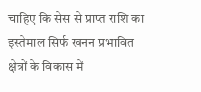चाहिए कि सेस से प्राप्त राशि का इस्तेमाल सिर्फ खनन प्रभावित क्षेत्रों के विकास में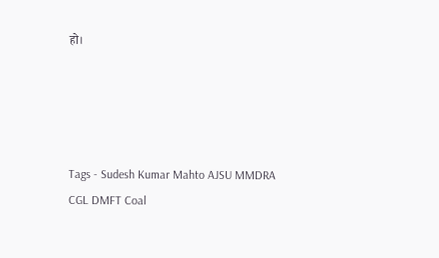हो।




Tags - Sudesh Kumar Mahto AJSU MMDRA CGL DMFT Coal